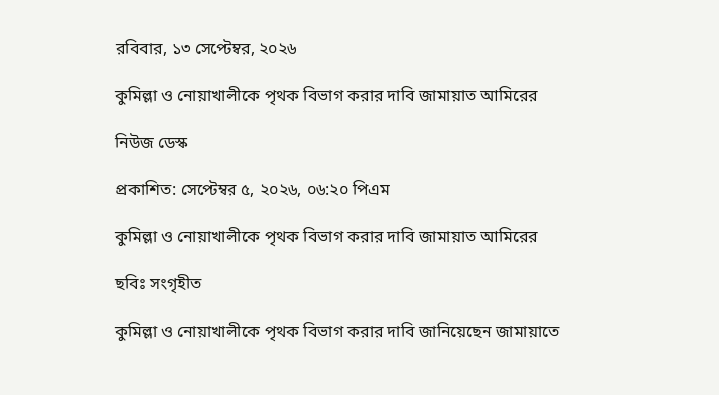রবিবার, ১৩ সেপ্টেম্বর, ২০২৬

কুমিল্লা ও নোয়াখালীকে পৃথক বিভাগ করার দাবি জামায়াত আমিরের

নিউজ ডেস্ক

প্রকাশিত: সেপ্টেম্বর ৫, ২০২৬, ০৬:২০ পিএম

কুমিল্লা ও নোয়াখালীকে পৃথক বিভাগ করার দাবি জামায়াত আমিরের

ছবিঃ সংগৃহীত

কুমিল্লা ও নোয়াখালীকে পৃথক বিভাগ করার দাবি জানিয়েছেন জামায়াতে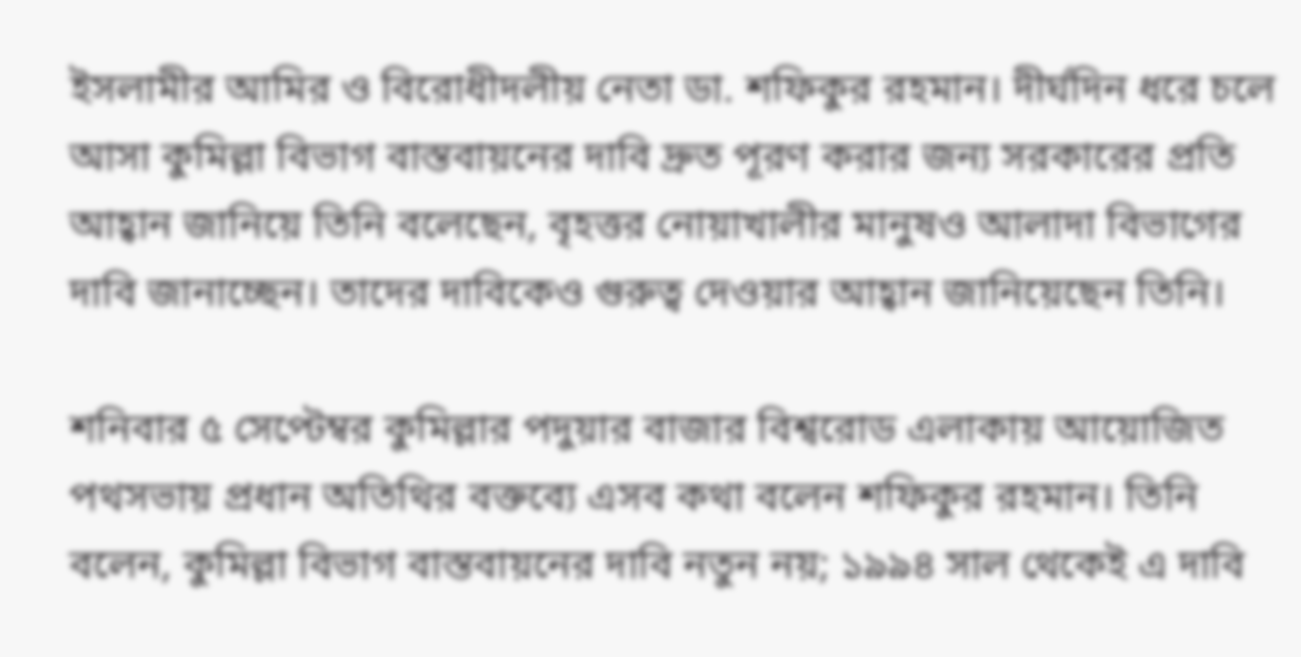ইসলামীর আমির ও বিরোধীদলীয় নেতা ডা. শফিকুর রহমান। দীর্ঘদিন ধরে চলে আসা কুমিল্লা বিভাগ বাস্তবায়নের দাবি দ্রুত পূরণ করার জন্য সরকারের প্রতি আহ্বান জানিয়ে তিনি বলেছেন, বৃহত্তর নোয়াখালীর মানুষও আলাদা বিভাগের দাবি জানাচ্ছেন। তাদের দাবিকেও গুরুত্ব দেওয়ার আহ্বান জানিয়েছেন তিনি।

শনিবার ৫ সেপ্টেম্বর কুমিল্লার পদুয়ার বাজার বিশ্বরোড এলাকায় আয়োজিত পথসভায় প্রধান অতিথির বক্তব্যে এসব কথা বলেন শফিকুর রহমান। তিনি বলেন, কুমিল্লা বিভাগ বাস্তবায়নের দাবি নতুন নয়; ১৯৯৪ সাল থেকেই এ দাবি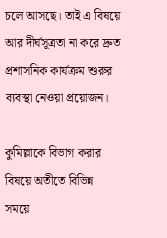চলে আসছে। তাই এ বিষয়ে আর দীর্ঘসূত্রতা না করে দ্রুত প্রশাসনিক কার্যক্রম শুরুর ব্যবস্থা নেওয়া প্রয়োজন।

কুমিল্লাকে বিভাগ করার বিষয়ে অতীতে বিভিন্ন সময়ে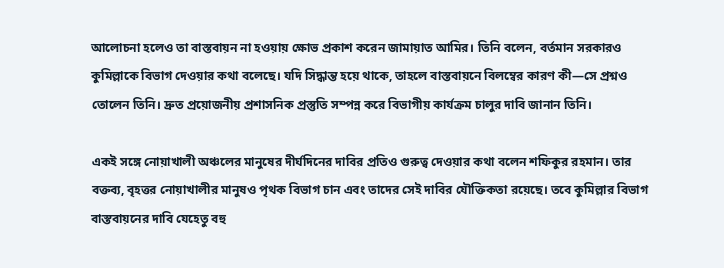আলোচনা হলেও তা বাস্তবায়ন না হওয়ায় ক্ষোভ প্রকাশ করেন জামায়াত আমির। তিনি বলেন, বর্তমান সরকারও কুমিল্লাকে বিভাগ দেওয়ার কথা বলেছে। যদি সিদ্ধান্ত হয়ে থাকে, তাহলে বাস্তবায়নে বিলম্বের কারণ কী—সে প্রশ্নও তোলেন তিনি। দ্রুত প্রয়োজনীয় প্রশাসনিক প্রস্তুতি সম্পন্ন করে বিভাগীয় কার্যক্রম চালুর দাবি জানান তিনি।

একই সঙ্গে নোয়াখালী অঞ্চলের মানুষের দীর্ঘদিনের দাবির প্রতিও গুরুত্ব দেওয়ার কথা বলেন শফিকুর রহমান। তার বক্তব্য, বৃহত্তর নোয়াখালীর মানুষও পৃথক বিভাগ চান এবং তাদের সেই দাবির যৌক্তিকতা রয়েছে। তবে কুমিল্লার বিভাগ বাস্তবায়নের দাবি যেহেতু বহু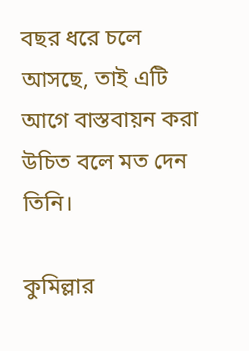বছর ধরে চলে আসছে, তাই এটি আগে বাস্তবায়ন করা উচিত বলে মত দেন তিনি।

কুমিল্লার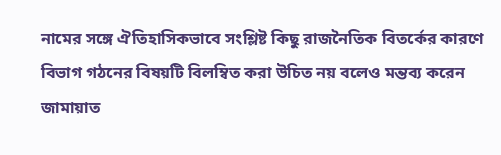নামের সঙ্গে ঐতিহাসিকভাবে সংশ্লিষ্ট কিছু রাজনৈতিক বিতর্কের কারণে বিভাগ গঠনের বিষয়টি বিলম্বিত করা উচিত নয় বলেও মন্তব্য করেন জামায়াত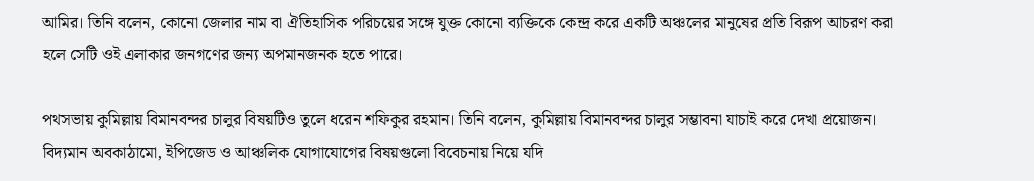আমির। তিনি বলেন, কোনো জেলার নাম বা ঐতিহাসিক পরিচয়ের সঙ্গে যুক্ত কোনো ব্যক্তিকে কেন্দ্র করে একটি অঞ্চলের মানুষের প্রতি বিরূপ আচরণ করা হলে সেটি ওই এলাকার জনগণের জন্য অপমানজনক হতে পারে।

পথসভায় কুমিল্লায় বিমানবন্দর চালুর বিষয়টিও তুলে ধরেন শফিকুর রহমান। তিনি বলেন, কুমিল্লায় বিমানবন্দর চালুর সম্ভাবনা যাচাই করে দেখা প্রয়োজন। বিদ্যমান অবকাঠামো, ইপিজেড ও আঞ্চলিক যোগাযোগের বিষয়গুলো বিবেচনায় নিয়ে যদি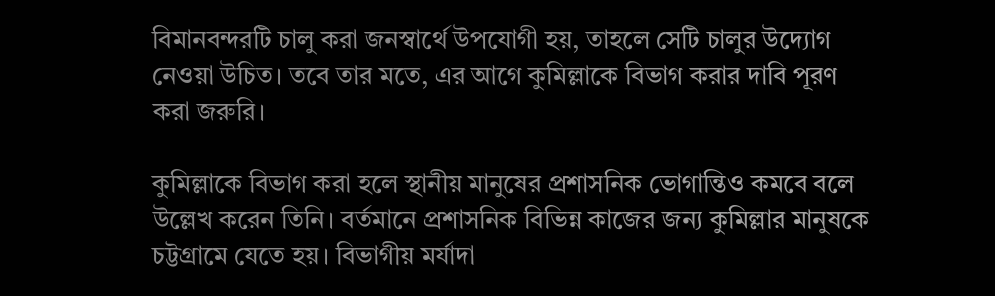বিমানবন্দরটি চালু করা জনস্বার্থে উপযোগী হয়, তাহলে সেটি চালুর উদ্যোগ নেওয়া উচিত। তবে তার মতে, এর আগে কুমিল্লাকে বিভাগ করার দাবি পূরণ করা জরুরি।

কুমিল্লাকে বিভাগ করা হলে স্থানীয় মানুষের প্রশাসনিক ভোগান্তিও কমবে বলে উল্লেখ করেন তিনি। বর্তমানে প্রশাসনিক বিভিন্ন কাজের জন্য কুমিল্লার মানুষকে চট্টগ্রামে যেতে হয়। বিভাগীয় মর্যাদা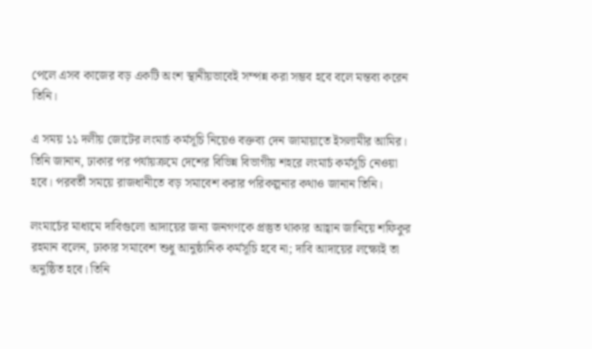পেলে এসব কাজের বড় একটি অংশ স্থানীয়ভাবেই সম্পন্ন করা সম্ভব হবে বলে মন্তব্য করেন তিনি।

এ সময় ১১ দলীয় জোটের লংমার্চ কর্মসূচি নিয়েও বক্তব্য দেন জামায়াতে ইসলামীর আমির। তিনি জানান, ঢাকার পর পর্যায়ক্রমে দেশের বিভিন্ন বিভাগীয় শহরে লংমার্চ কর্মসূচি নেওয়া হবে। পরবর্তী সময়ে রাজধানীতে বড় সমাবেশ করার পরিকল্পনার কথাও জানান তিনি।

লংমার্চের মাধ্যমে দাবিগুলো আদায়ের জন্য জনগণকে প্রস্তুত থাকার আহ্বান জানিয়ে শফিকুর রহমান বলেন, ঢাকার সমাবেশ শুধু আনুষ্ঠানিক কর্মসূচি হবে না; দাবি আদায়ের লক্ষ্যেই তা অনুষ্ঠিত হবে। তিনি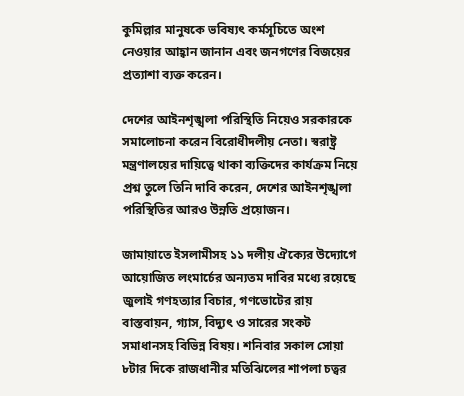কুমিল্লার মানুষকে ভবিষ্যৎ কর্মসূচিতে অংশ নেওয়ার আহ্বান জানান এবং জনগণের বিজয়ের প্রত্যাশা ব্যক্ত করেন।

দেশের আইনশৃঙ্খলা পরিস্থিতি নিয়েও সরকারকে সমালোচনা করেন বিরোধীদলীয় নেতা। স্বরাষ্ট্র মন্ত্রণালয়ের দায়িত্বে থাকা ব্যক্তিদের কার্যক্রম নিয়ে প্রশ্ন তুলে তিনি দাবি করেন, দেশের আইনশৃঙ্খলা পরিস্থিতির আরও উন্নতি প্রয়োজন।

জামায়াতে ইসলামীসহ ১১ দলীয় ঐক্যের উদ্যোগে আয়োজিত লংমার্চের অন্যতম দাবির মধ্যে রয়েছে জুলাই গণহত্যার বিচার, গণভোটের রায় বাস্তবায়ন, গ্যাস, বিদ্যুৎ ও সারের সংকট সমাধানসহ বিভিন্ন বিষয়। শনিবার সকাল সোয়া ৮টার দিকে রাজধানীর মতিঝিলের শাপলা চত্বর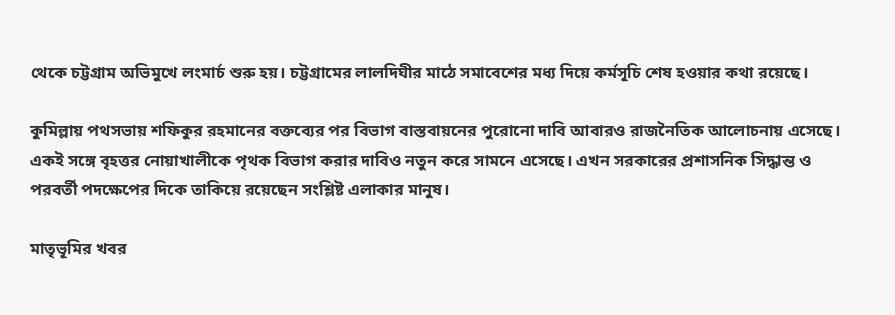থেকে চট্টগ্রাম অভিমুখে লংমার্চ শুরু হয়। চট্টগ্রামের লালদিঘীর মাঠে সমাবেশের মধ্য দিয়ে কর্মসূচি শেষ হওয়ার কথা রয়েছে।

কুমিল্লায় পথসভায় শফিকুর রহমানের বক্তব্যের পর বিভাগ বাস্তবায়নের পুরোনো দাবি আবারও রাজনৈতিক আলোচনায় এসেছে। একই সঙ্গে বৃহত্তর নোয়াখালীকে পৃথক বিভাগ করার দাবিও নতুন করে সামনে এসেছে। এখন সরকারের প্রশাসনিক সিদ্ধান্ত ও পরবর্তী পদক্ষেপের দিকে তাকিয়ে রয়েছেন সংশ্লিষ্ট এলাকার মানুষ।

মাতৃভূমির খবর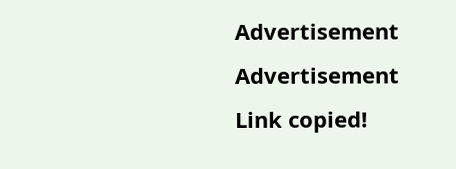Advertisement
Advertisement
Link copied!